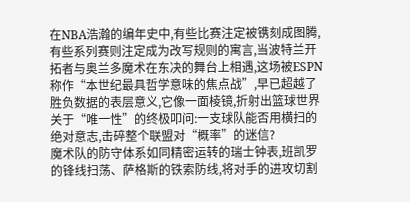在NBA浩瀚的编年史中,有些比赛注定被镌刻成图腾,有些系列赛则注定成为改写规则的寓言,当波特兰开拓者与奥兰多魔术在东决的舞台上相遇,这场被ESPN称作“本世纪最具哲学意味的焦点战”,早已超越了胜负数据的表层意义,它像一面棱镜,折射出篮球世界关于“唯一性”的终极叩问:一支球队能否用横扫的绝对意志,击碎整个联盟对“概率”的迷信?
魔术队的防守体系如同精密运转的瑞士钟表,班凯罗的锋线扫荡、萨格斯的铁索防线,将对手的进攻切割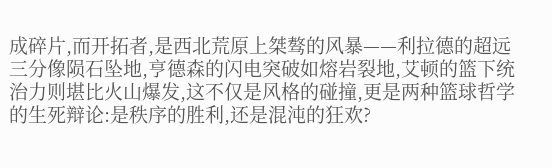成碎片,而开拓者,是西北荒原上桀骜的风暴——利拉德的超远三分像陨石坠地,亨德森的闪电突破如熔岩裂地,艾顿的篮下统治力则堪比火山爆发,这不仅是风格的碰撞,更是两种篮球哲学的生死辩论:是秩序的胜利,还是混沌的狂欢?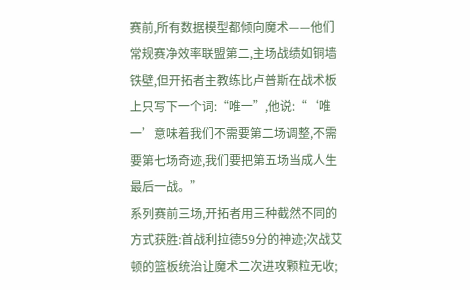赛前,所有数据模型都倾向魔术——他们常规赛净效率联盟第二,主场战绩如铜墙铁壁,但开拓者主教练比卢普斯在战术板上只写下一个词:“唯一”,他说:“‘唯一’意味着我们不需要第二场调整,不需要第七场奇迹,我们要把第五场当成人生最后一战。”
系列赛前三场,开拓者用三种截然不同的方式获胜:首战利拉德59分的神迹;次战艾顿的篮板统治让魔术二次进攻颗粒无收;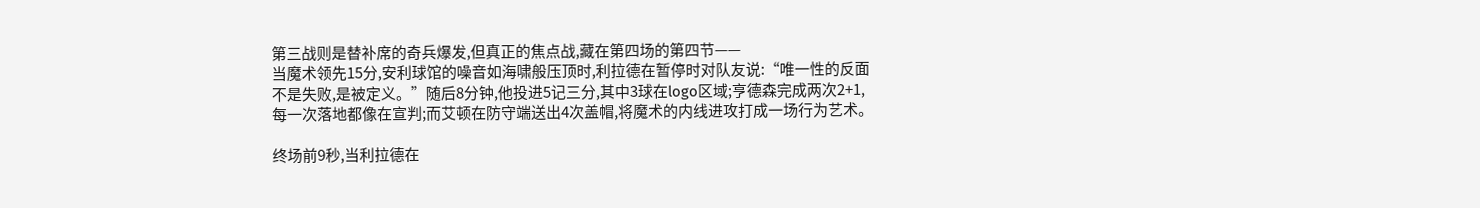第三战则是替补席的奇兵爆发,但真正的焦点战,藏在第四场的第四节——
当魔术领先15分,安利球馆的噪音如海啸般压顶时,利拉德在暂停时对队友说:“唯一性的反面不是失败,是被定义。”随后8分钟,他投进5记三分,其中3球在logo区域;亨德森完成两次2+1,每一次落地都像在宣判;而艾顿在防守端送出4次盖帽,将魔术的内线进攻打成一场行为艺术。

终场前9秒,当利拉德在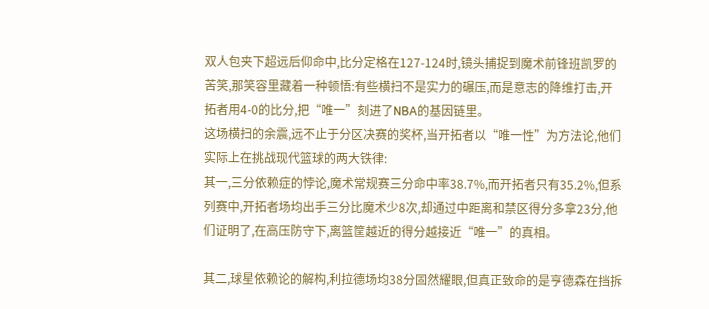双人包夹下超远后仰命中,比分定格在127-124时,镜头捕捉到魔术前锋班凯罗的苦笑,那笑容里藏着一种顿悟:有些横扫不是实力的碾压,而是意志的降维打击,开拓者用4-0的比分,把“唯一”刻进了NBA的基因链里。
这场横扫的余震,远不止于分区决赛的奖杯,当开拓者以“唯一性”为方法论,他们实际上在挑战现代篮球的两大铁律:
其一,三分依赖症的悖论,魔术常规赛三分命中率38.7%,而开拓者只有35.2%,但系列赛中,开拓者场均出手三分比魔术少8次,却通过中距离和禁区得分多拿23分,他们证明了,在高压防守下,离篮筐越近的得分越接近“唯一”的真相。

其二,球星依赖论的解构,利拉德场均38分固然耀眼,但真正致命的是亨德森在挡拆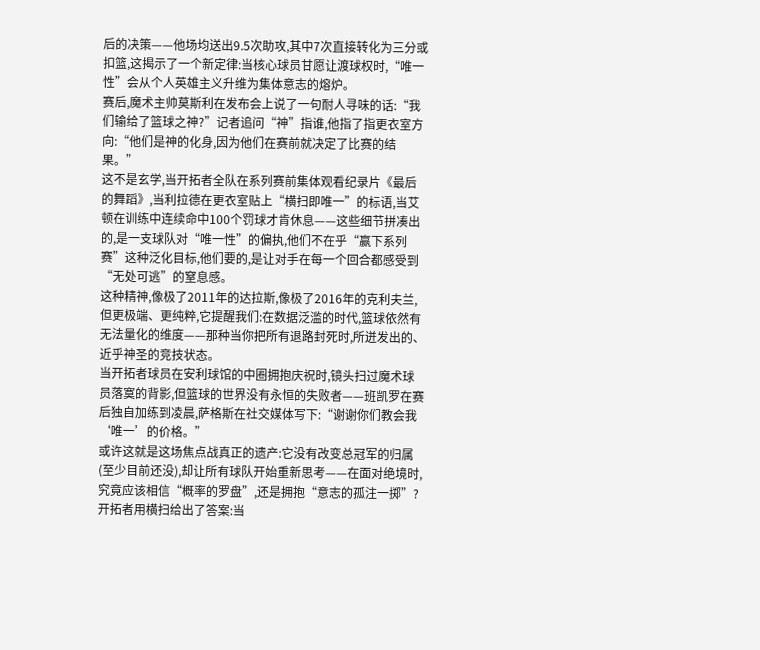后的决策——他场均送出9.5次助攻,其中7次直接转化为三分或扣篮,这揭示了一个新定律:当核心球员甘愿让渡球权时,“唯一性”会从个人英雄主义升维为集体意志的熔炉。
赛后,魔术主帅莫斯利在发布会上说了一句耐人寻味的话:“我们输给了篮球之神?”记者追问“神”指谁,他指了指更衣室方向:“他们是神的化身,因为他们在赛前就决定了比赛的结果。”
这不是玄学,当开拓者全队在系列赛前集体观看纪录片《最后的舞蹈》,当利拉德在更衣室贴上“横扫即唯一”的标语,当艾顿在训练中连续命中100个罚球才肯休息——这些细节拼凑出的,是一支球队对“唯一性”的偏执,他们不在乎“赢下系列赛”这种泛化目标,他们要的,是让对手在每一个回合都感受到“无处可逃”的窒息感。
这种精神,像极了2011年的达拉斯,像极了2016年的克利夫兰,但更极端、更纯粹,它提醒我们:在数据泛滥的时代,篮球依然有无法量化的维度——那种当你把所有退路封死时,所迸发出的、近乎神圣的竞技状态。
当开拓者球员在安利球馆的中圈拥抱庆祝时,镜头扫过魔术球员落寞的背影,但篮球的世界没有永恒的失败者——班凯罗在赛后独自加练到凌晨,萨格斯在社交媒体写下:“谢谢你们教会我‘唯一’的价格。”
或许这就是这场焦点战真正的遗产:它没有改变总冠军的归属(至少目前还没),却让所有球队开始重新思考——在面对绝境时,究竟应该相信“概率的罗盘”,还是拥抱“意志的孤注一掷”?
开拓者用横扫给出了答案:当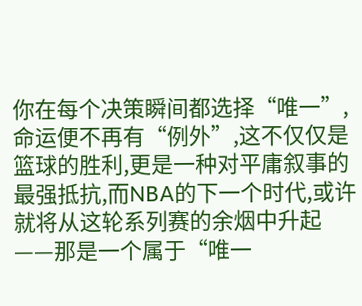你在每个决策瞬间都选择“唯一”,命运便不再有“例外”,这不仅仅是篮球的胜利,更是一种对平庸叙事的最强抵抗,而NBA的下一个时代,或许就将从这轮系列赛的余烟中升起——那是一个属于“唯一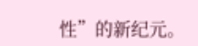性”的新纪元。